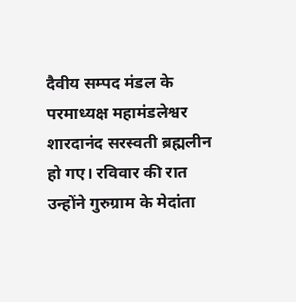दैवीय सम्पद मंडल के परमाध्यक्ष महामंडलेश्वर शारदानंद सरस्वती ब्रह्मलीन हो गए। रविवार की रात उन्होंने गुरुग्राम के मेदांता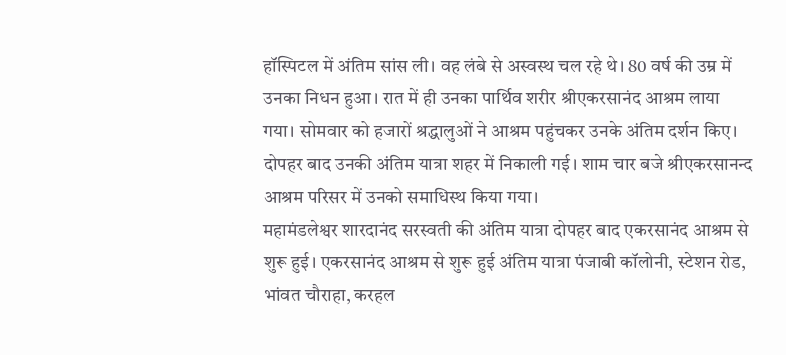हॉस्पिटल में अंतिम सांस ली। वह लंबे से अस्वस्थ चल रहे थे। 80 वर्ष की उम्र में उनका निधन हुआ। रात में ही उनका पार्थिव शरीर श्रीएकरसानंद आश्रम लाया गया। सोमवार को हजारों श्रद्धालुओं ने आश्रम पहुंचकर उनके अंतिम दर्शन किए। दोपहर बाद उनकी अंतिम यात्रा शहर में निकाली गई। शाम चार बजे श्रीएकरसानन्द आश्रम परिसर में उनको समाधिस्थ किया गया।
महामंडलेश्वर शारदानंद सरस्वती की अंतिम यात्रा दोपहर बाद एकरसानंद आश्रम से शुरू हुई। एकरसानंद आश्रम से शुरू हुई अंतिम यात्रा पंजाबी कॉलोनी, स्टेशन रोड, भांवत चौराहा, करहल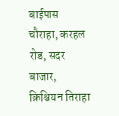बाईपास चौराहा, करहल रोड, सदर बाजार, क्रिश्चियन तिराहा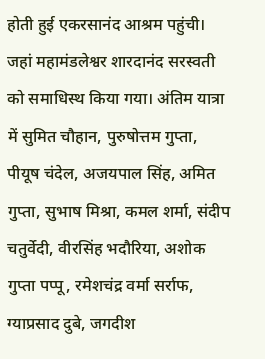होती हुई एकरसानंद आश्रम पहुंची। जहां महामंडलेश्वर शारदानंद सरस्वती को समाधिस्थ किया गया। अंतिम यात्रा में सुमित चौहान, पुरुषोत्तम गुप्ता, पीयूष चंदेल, अजयपाल सिंह, अमित गुप्ता, सुभाष मिश्रा, कमल शर्मा, संदीप चतुर्वेदी, वीरसिंह भदौरिया, अशोक गुप्ता पप्पू, रमेशचंद्र वर्मा सर्राफ, ग्याप्रसाद दुबे, जगदीश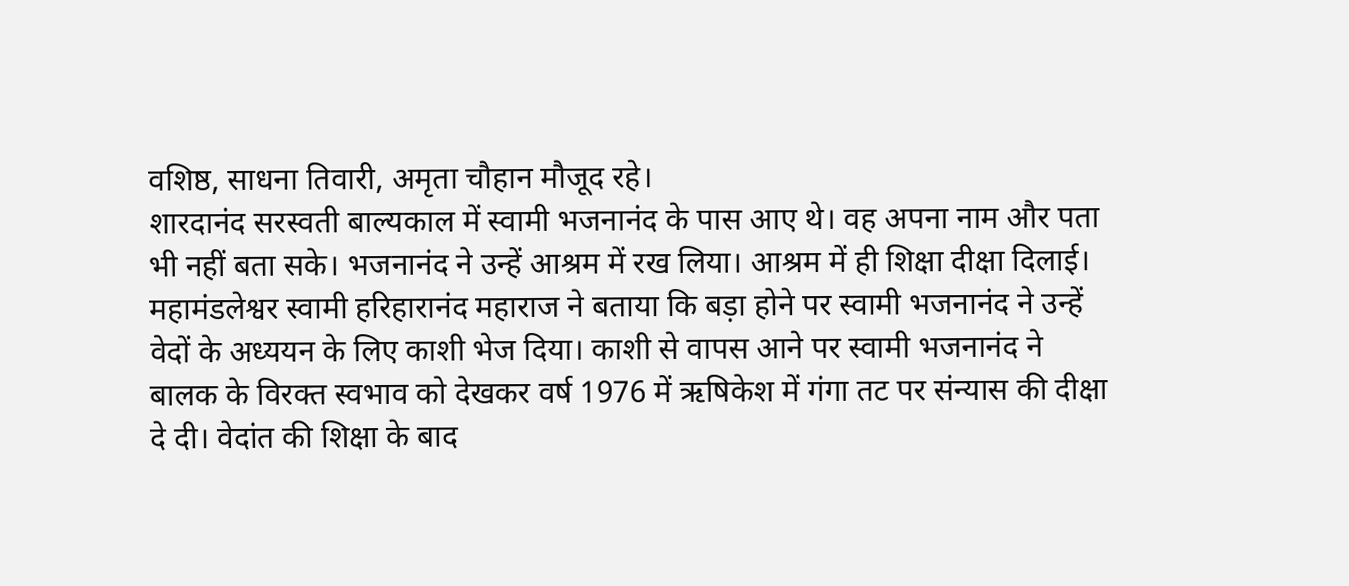वशिष्ठ, साधना तिवारी, अमृता चौहान मौजूद रहे।
शारदानंद सरस्वती बाल्यकाल में स्वामी भजनानंद के पास आए थे। वह अपना नाम और पता भी नहीं बता सके। भजनानंद ने उन्हें आश्रम में रख लिया। आश्रम में ही शिक्षा दीक्षा दिलाई। महामंडलेश्वर स्वामी हरिहारानंद महाराज ने बताया कि बड़ा होने पर स्वामी भजनानंद ने उन्हें वेदों के अध्ययन के लिए काशी भेज दिया। काशी से वापस आने पर स्वामी भजनानंद ने बालक के विरक्त स्वभाव को देखकर वर्ष 1976 में ऋषिकेश में गंगा तट पर संन्यास की दीक्षा दे दी। वेदांत की शिक्षा के बाद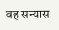वह सन्यास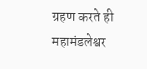ग्रहण करते ही महामंडलेश्वर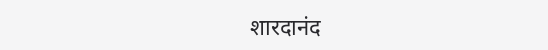शारदानंद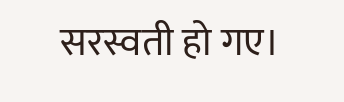सरस्वती हो गए।